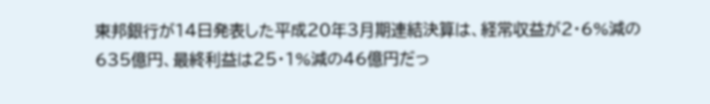東邦銀行が14日発表した平成20年3月期連結決算は、経常収益が2・6%減の635億円、最終利益は25・1%減の46億円だっ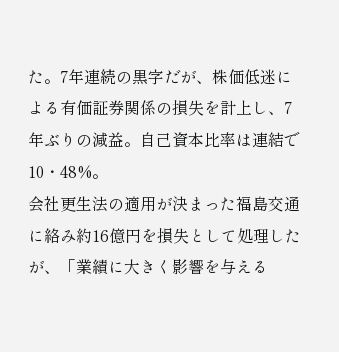た。7年連続の黒字だが、株価低迷による有価証券関係の損失を計上し、7年ぶりの減益。自己資本比率は連結で10・48%。
会社更生法の適用が決まった福島交通に絡み約16億円を損失として処理したが、「業績に大きく影響を与える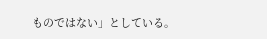ものではない」としている。